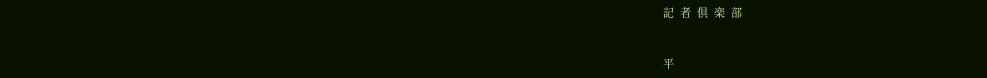記  者  倶  楽  部


平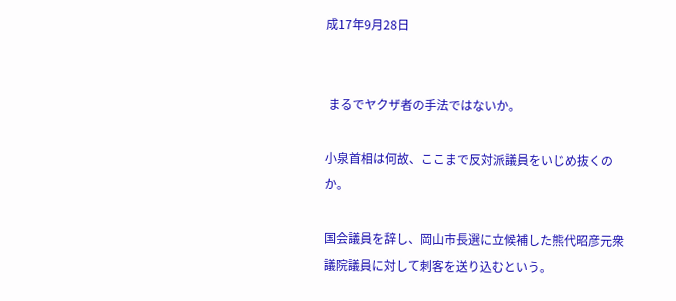成17年9月28日


 まるでヤクザ者の手法ではないか。

小泉首相は何故、ここまで反対派議員をいじめ抜くのか。

国会議員を辞し、岡山市長選に立候補した熊代昭彦元衆議院議員に対して刺客を送り込むという。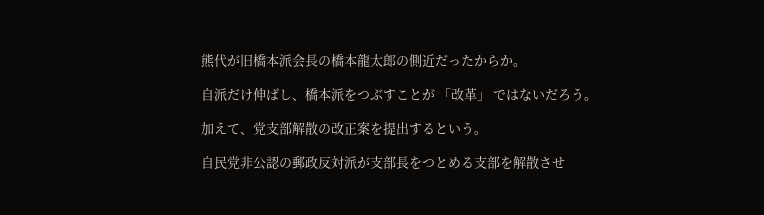熊代が旧橋本派会長の橋本龍太郎の側近だったからか。

自派だけ伸ばし、橋本派をつぶすことが 「改革」 ではないだろう。

加えて、党支部解散の改正案を提出するという。

自民党非公認の郵政反対派が支部長をつとめる支部を解散させ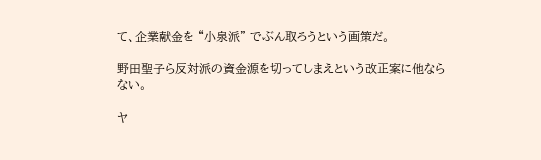て、企業献金を “小泉派” でぶん取ろうという画策だ。

野田聖子ら反対派の資金源を切ってしまえという改正案に他ならない。

ヤ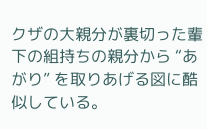クザの大親分が裏切った輩下の組持ちの親分から “あがり” を取りあげる図に酷似している。